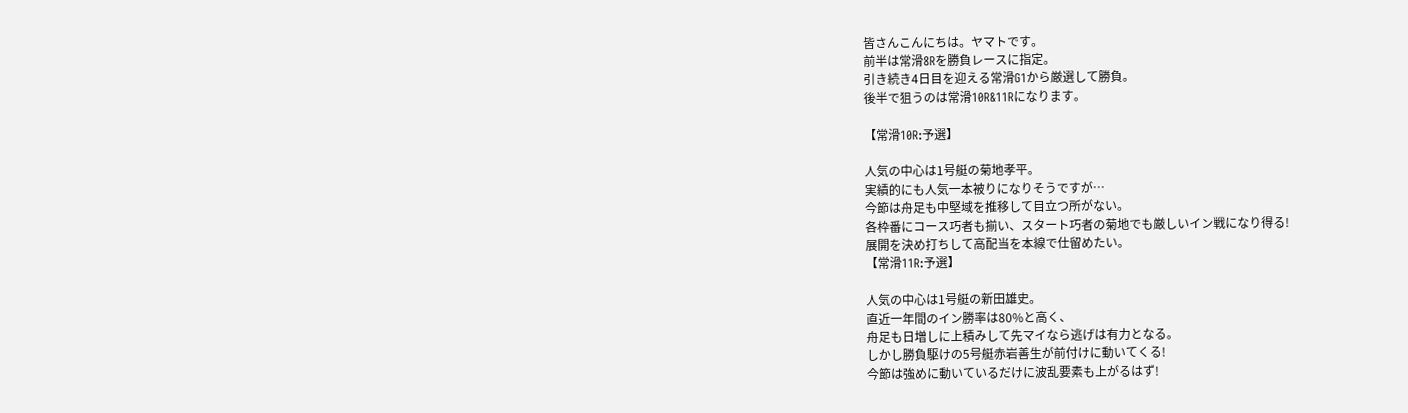皆さんこんにちは。ヤマトです。
前半は常滑8Rを勝負レースに指定。
引き続き4日目を迎える常滑G1から厳選して勝負。
後半で狙うのは常滑10R&11Rになります。

【常滑10R:予選】

人気の中心は1号艇の菊地孝平。
実績的にも人気一本被りになりそうですが…
今節は舟足も中堅域を推移して目立つ所がない。
各枠番にコース巧者も揃い、スタート巧者の菊地でも厳しいイン戦になり得る!
展開を決め打ちして高配当を本線で仕留めたい。
【常滑11R:予選】

人気の中心は1号艇の新田雄史。
直近一年間のイン勝率は80%と高く、
舟足も日増しに上積みして先マイなら逃げは有力となる。
しかし勝負駆けの5号艇赤岩善生が前付けに動いてくる!
今節は強めに動いているだけに波乱要素も上がるはず!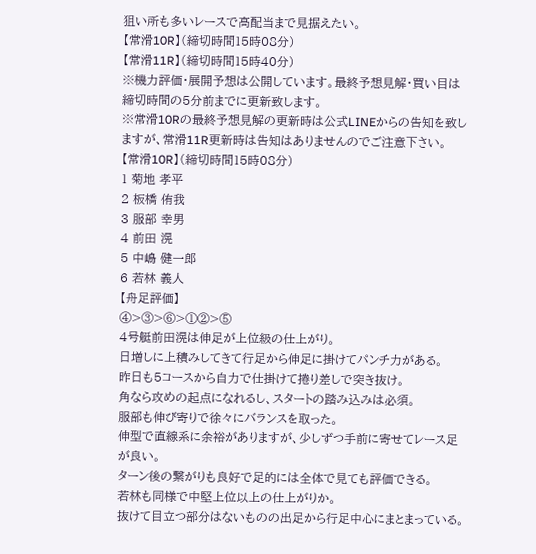狙い所も多いレースで高配当まで見据えたい。
【常滑10R】(締切時間15時08分)
【常滑11R】(締切時間15時40分)
※機力評価・展開予想は公開しています。最終予想見解・買い目は締切時間の5分前までに更新致します。
※常滑10Rの最終予想見解の更新時は公式LINEからの告知を致しますが、常滑11R更新時は告知はありませんのでご注意下さい。
【常滑10R】(締切時間15時08分)
1 菊地 孝平
2 板橋 侑我
3 服部 幸男
4 前田 滉
5 中嶋 健一郎
6 若林 義人
【舟足評価】
④>③>⑥>①②>⑤
4号艇前田滉は伸足が上位級の仕上がり。
日増しに上積みしてきて行足から伸足に掛けてパンチ力がある。
昨日も5コースから自力で仕掛けて捲り差しで突き抜け。
角なら攻めの起点になれるし、スタートの踏み込みは必須。
服部も伸び寄りで徐々にバランスを取った。
伸型で直線系に余裕がありますが、少しずつ手前に寄せてレース足が良い。
ターン後の繋がりも良好で足的には全体で見ても評価できる。
若林も同様で中堅上位以上の仕上がりか。
抜けて目立つ部分はないものの出足から行足中心にまとまっている。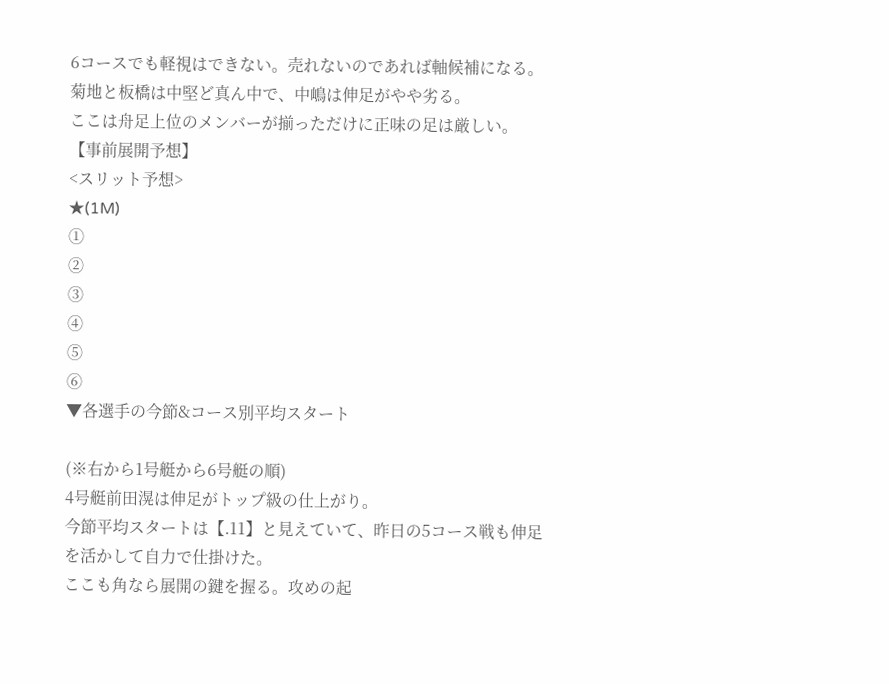6コースでも軽視はできない。売れないのであれば軸候補になる。
菊地と板橋は中堅ど真ん中で、中嶋は伸足がやや劣る。
ここは舟足上位のメンバーが揃っただけに正味の足は厳しい。
【事前展開予想】
<スリット予想>
★(1M)
①
②
③
④
⑤
⑥
▼各選手の今節&コース別平均スタート

(※右から1号艇から6号艇の順)
4号艇前田滉は伸足がトップ級の仕上がり。
今節平均スタートは【.11】と見えていて、昨日の5コース戦も伸足を活かして自力で仕掛けた。
ここも角なら展開の鍵を握る。攻めの起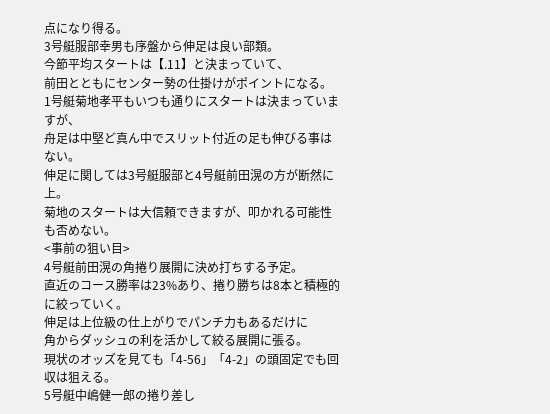点になり得る。
3号艇服部幸男も序盤から伸足は良い部類。
今節平均スタートは【.11】と決まっていて、
前田とともにセンター勢の仕掛けがポイントになる。
1号艇菊地孝平もいつも通りにスタートは決まっていますが、
舟足は中堅ど真ん中でスリット付近の足も伸びる事はない。
伸足に関しては3号艇服部と4号艇前田滉の方が断然に上。
菊地のスタートは大信頼できますが、叩かれる可能性も否めない。
<事前の狙い目>
4号艇前田滉の角捲り展開に決め打ちする予定。
直近のコース勝率は23%あり、捲り勝ちは8本と積極的に絞っていく。
伸足は上位級の仕上がりでパンチ力もあるだけに
角からダッシュの利を活かして絞る展開に張る。
現状のオッズを見ても「4-56」「4-2」の頭固定でも回収は狙える。
5号艇中嶋健一郎の捲り差し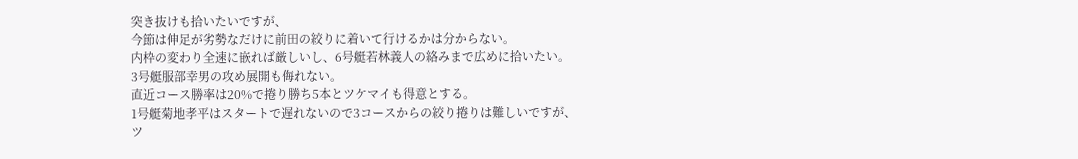突き抜けも拾いたいですが、
今節は伸足が劣勢なだけに前田の絞りに着いて行けるかは分からない。
内枠の変わり全速に嵌れば厳しいし、6号艇若林義人の絡みまで広めに拾いたい。
3号艇服部幸男の攻め展開も侮れない。
直近コース勝率は20%で捲り勝ち5本とツケマイも得意とする。
1号艇菊地孝平はスタートで遅れないので3コースからの絞り捲りは難しいですが、
ツ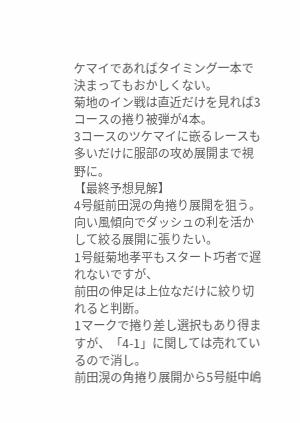ケマイであればタイミング一本で決まってもおかしくない。
菊地のイン戦は直近だけを見れば3コースの捲り被弾が4本。
3コースのツケマイに嵌るレースも多いだけに服部の攻め展開まで視野に。
【最終予想見解】
4号艇前田滉の角捲り展開を狙う。
向い風傾向でダッシュの利を活かして絞る展開に張りたい。
1号艇菊地孝平もスタート巧者で遅れないですが、
前田の伸足は上位なだけに絞り切れると判断。
1マークで捲り差し選択もあり得ますが、「4-1」に関しては売れているので消し。
前田滉の角捲り展開から5号艇中嶋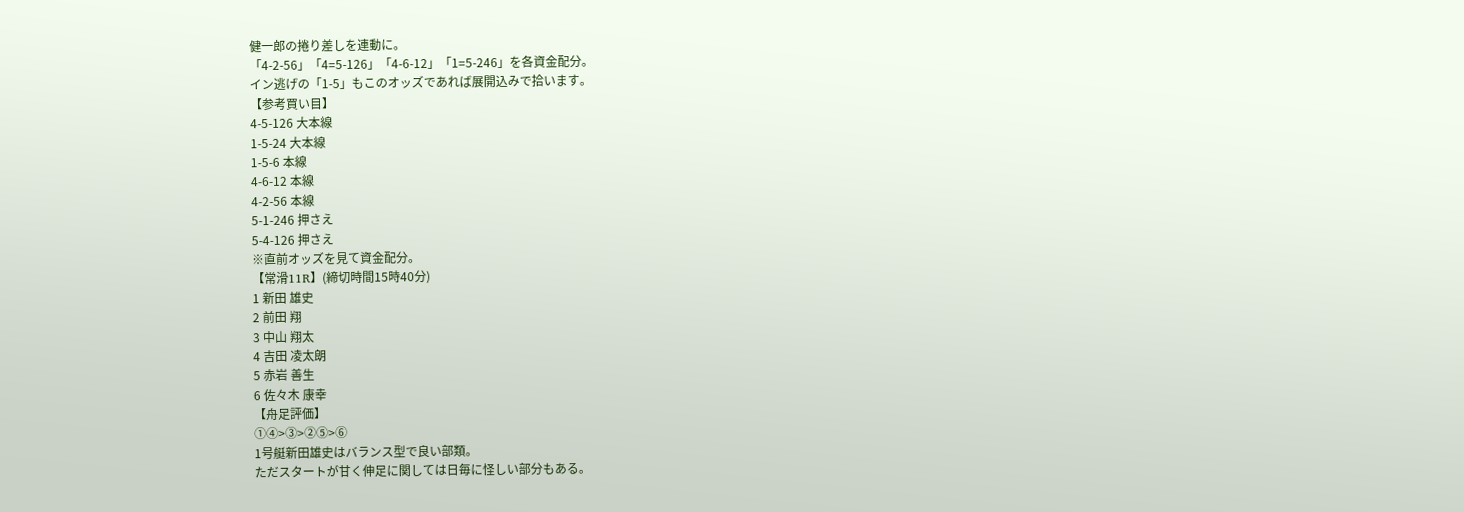健一郎の捲り差しを連動に。
「4-2-56」「4=5-126」「4-6-12」「1=5-246」を各資金配分。
イン逃げの「1-5」もこのオッズであれば展開込みで拾います。
【参考買い目】
4-5-126 大本線
1-5-24 大本線
1-5-6 本線
4-6-12 本線
4-2-56 本線
5-1-246 押さえ
5-4-126 押さえ
※直前オッズを見て資金配分。
【常滑11R】(締切時間15時40分)
1 新田 雄史
2 前田 翔
3 中山 翔太
4 吉田 凌太朗
5 赤岩 善生
6 佐々木 康幸
【舟足評価】
①④>③>②⑤>⑥
1号艇新田雄史はバランス型で良い部類。
ただスタートが甘く伸足に関しては日毎に怪しい部分もある。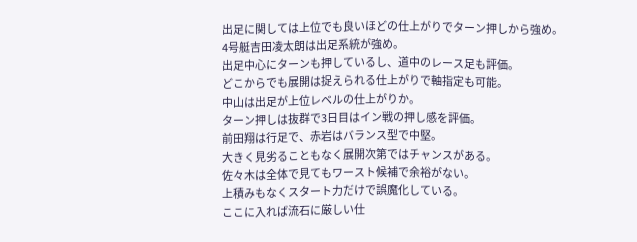出足に関しては上位でも良いほどの仕上がりでターン押しから強め。
4号艇吉田凌太朗は出足系統が強め。
出足中心にターンも押しているし、道中のレース足も評価。
どこからでも展開は捉えられる仕上がりで軸指定も可能。
中山は出足が上位レベルの仕上がりか。
ターン押しは抜群で3日目はイン戦の押し感を評価。
前田翔は行足で、赤岩はバランス型で中堅。
大きく見劣ることもなく展開次第ではチャンスがある。
佐々木は全体で見てもワースト候補で余裕がない。
上積みもなくスタート力だけで誤魔化している。
ここに入れば流石に厳しい仕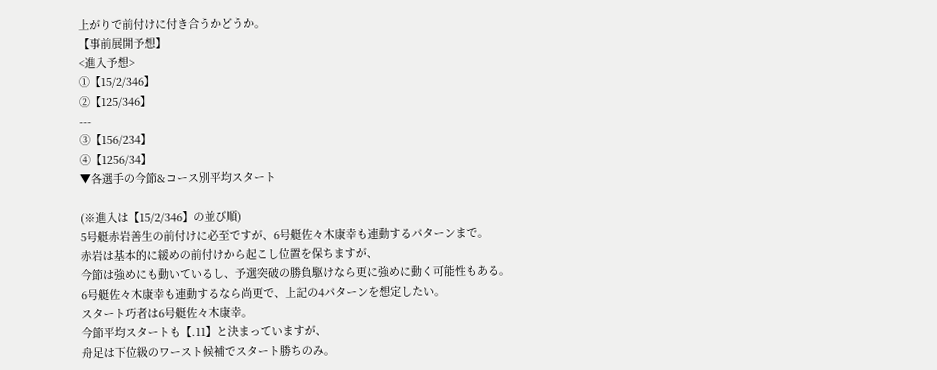上がりで前付けに付き合うかどうか。
【事前展開予想】
<進入予想>
①【15/2/346】
②【125/346】
---
③【156/234】
④【1256/34】
▼各選手の今節&コース別平均スタート

(※進入は【15/2/346】の並び順)
5号艇赤岩善生の前付けに必至ですが、6号艇佐々木康幸も連動するパターンまで。
赤岩は基本的に緩めの前付けから起こし位置を保ちますが、
今節は強めにも動いているし、予選突破の勝負駆けなら更に強めに動く可能性もある。
6号艇佐々木康幸も連動するなら尚更で、上記の4パターンを想定したい。
スタート巧者は6号艇佐々木康幸。
今節平均スタートも【.11】と決まっていますが、
舟足は下位級のワースト候補でスタート勝ちのみ。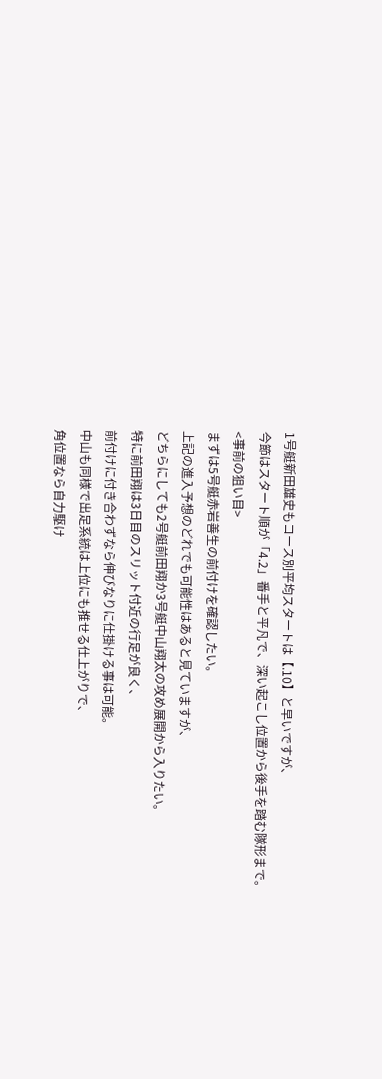1号艇新田雄史もコース別平均スタートは【.10】と早いですが、
今節はスタート順が「4.2」番手と平凡で、深い起こし位置から後手を踏む隊形まで。
<事前の狙い目>
まずは5号艇赤岩善生の前付けを確認したい。
上記の進入予想のどれでも可能性はあると見ていますが、
どちらにしても2号艇前田翔か3号艇中山翔太の攻め展開から入りたい。
特に前田翔は3日目のスリット付近の行足が良く、
前付けに付き合わずなら伸びなりに仕掛ける事は可能。
中山も同様で出足系統は上位にも推せる仕上がりで、
角位置なら自力駆け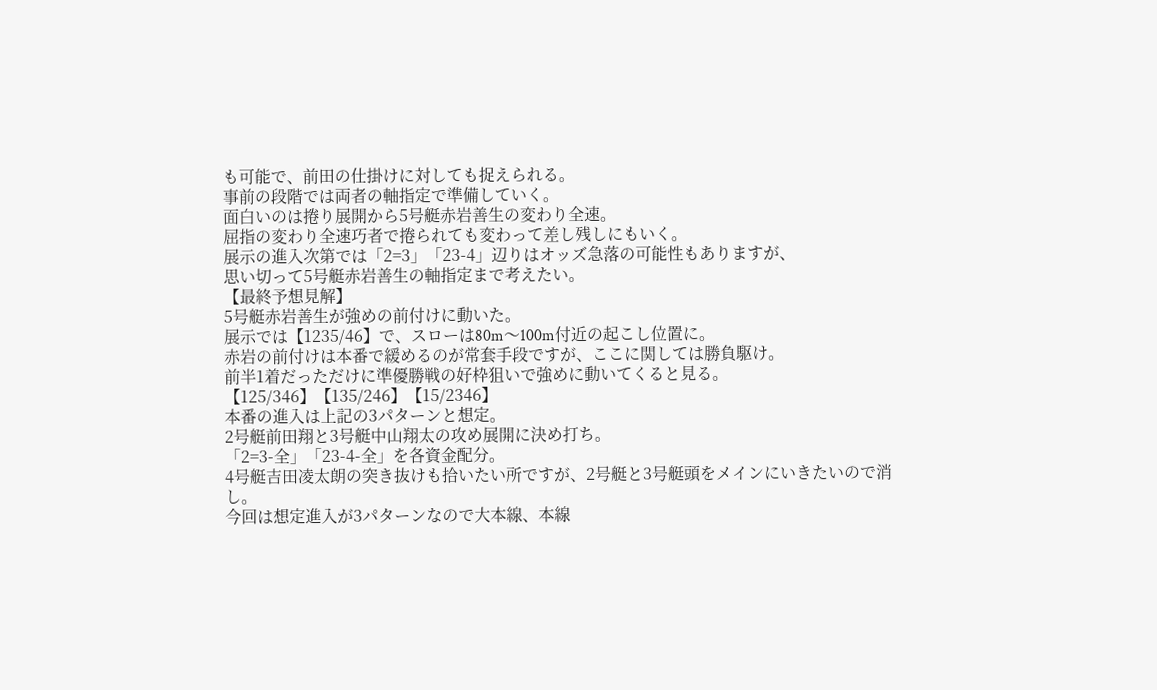も可能で、前田の仕掛けに対しても捉えられる。
事前の段階では両者の軸指定で準備していく。
面白いのは捲り展開から5号艇赤岩善生の変わり全速。
屈指の変わり全速巧者で捲られても変わって差し残しにもいく。
展示の進入次第では「2=3」「23-4」辺りはオッズ急落の可能性もありますが、
思い切って5号艇赤岩善生の軸指定まで考えたい。
【最終予想見解】
5号艇赤岩善生が強めの前付けに動いた。
展示では【1235/46】で、スローは80m〜100m付近の起こし位置に。
赤岩の前付けは本番で緩めるのが常套手段ですが、ここに関しては勝負駆け。
前半1着だっただけに準優勝戦の好枠狙いで強めに動いてくると見る。
【125/346】【135/246】【15/2346】
本番の進入は上記の3パターンと想定。
2号艇前田翔と3号艇中山翔太の攻め展開に決め打ち。
「2=3-全」「23-4-全」を各資金配分。
4号艇吉田凌太朗の突き抜けも拾いたい所ですが、2号艇と3号艇頭をメインにいきたいので消し。
今回は想定進入が3パターンなので大本線、本線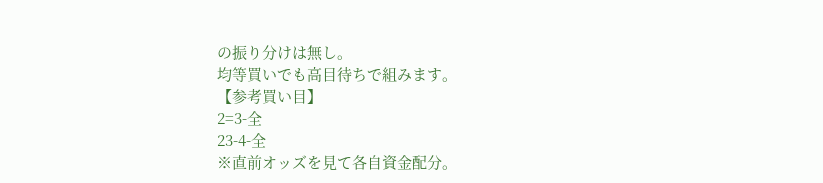の振り分けは無し。
均等買いでも高目待ちで組みます。
【参考買い目】
2=3-全
23-4-全
※直前オッズを見て各自資金配分。